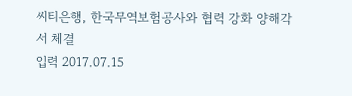씨티은행, 한국무역보험공사와 협력 강화 양해각서 체결
입력 2017.07.15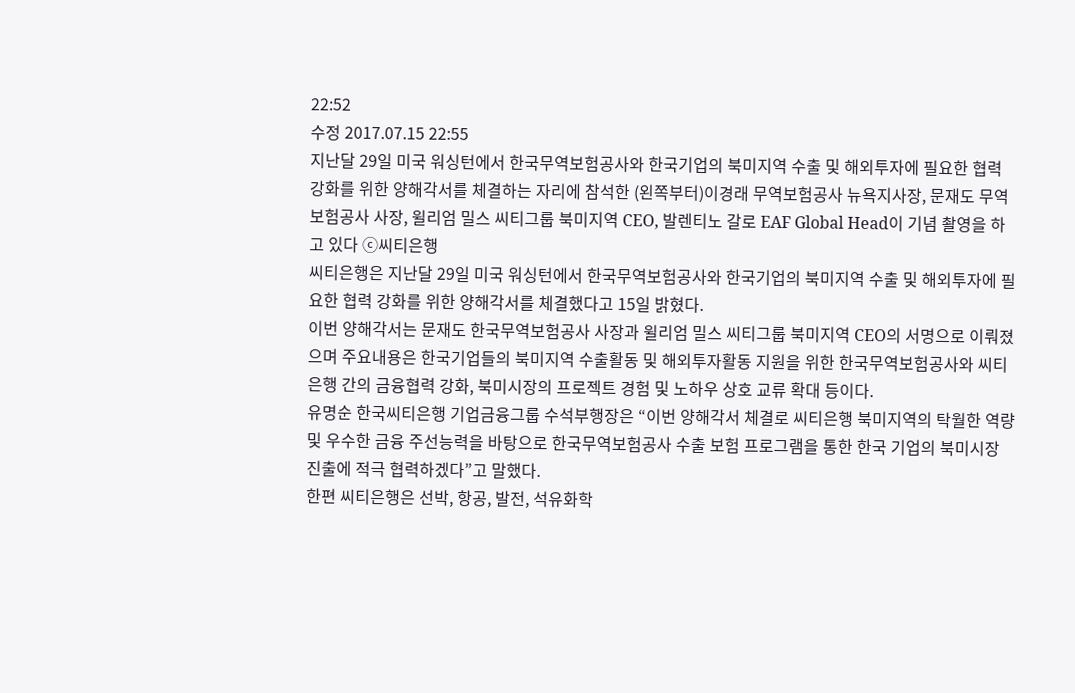22:52
수정 2017.07.15 22:55
지난달 29일 미국 워싱턴에서 한국무역보험공사와 한국기업의 북미지역 수출 및 해외투자에 필요한 협력 강화를 위한 양해각서를 체결하는 자리에 참석한 (왼쪽부터)이경래 무역보험공사 뉴욕지사장, 문재도 무역보험공사 사장, 윌리엄 밀스 씨티그룹 북미지역 CEO, 발렌티노 갈로 EAF Global Head이 기념 촬영을 하고 있다 ⓒ씨티은행
씨티은행은 지난달 29일 미국 워싱턴에서 한국무역보험공사와 한국기업의 북미지역 수출 및 해외투자에 필요한 협력 강화를 위한 양해각서를 체결했다고 15일 밝혔다.
이번 양해각서는 문재도 한국무역보험공사 사장과 윌리엄 밀스 씨티그룹 북미지역 CEO의 서명으로 이뤄졌으며 주요내용은 한국기업들의 북미지역 수출활동 및 해외투자활동 지원을 위한 한국무역보험공사와 씨티은행 간의 금융협력 강화, 북미시장의 프로젝트 경험 및 노하우 상호 교류 확대 등이다.
유명순 한국씨티은행 기업금융그룹 수석부행장은 “이번 양해각서 체결로 씨티은행 북미지역의 탁월한 역량 및 우수한 금융 주선능력을 바탕으로 한국무역보험공사 수출 보험 프로그램을 통한 한국 기업의 북미시장 진출에 적극 협력하겠다”고 말했다.
한편 씨티은행은 선박, 항공, 발전, 석유화학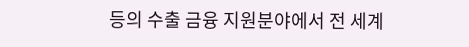등의 수출 금융 지원분야에서 전 세계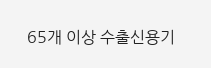65개 이상 수출신용기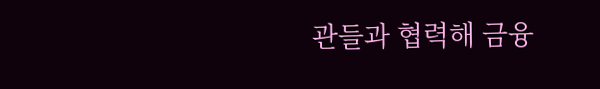관들과 협력해 금융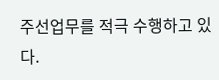주선업무를 적극 수행하고 있다.